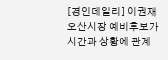[경인데일리] 이권재 오산시장 예비후보가 시간과 상황에 관계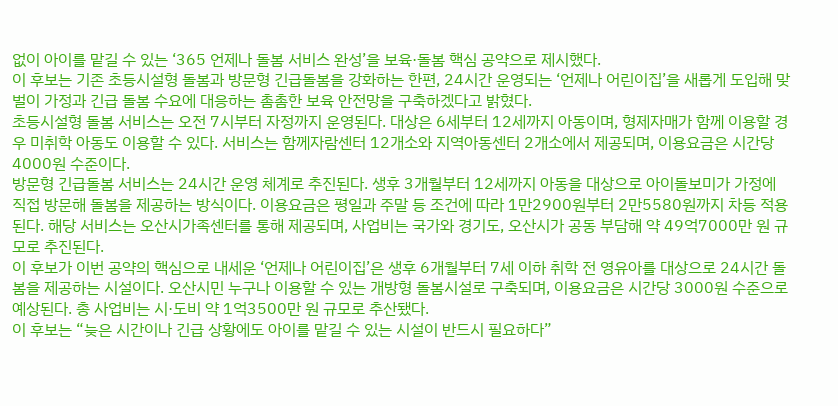없이 아이를 맡길 수 있는 ‘365 언제나 돌봄 서비스 완성’을 보육·돌봄 핵심 공약으로 제시했다.
이 후보는 기존 초등시설형 돌봄과 방문형 긴급돌봄을 강화하는 한편, 24시간 운영되는 ‘언제나 어린이집’을 새롭게 도입해 맞벌이 가정과 긴급 돌봄 수요에 대응하는 촘촘한 보육 안전망을 구축하겠다고 밝혔다.
초등시설형 돌봄 서비스는 오전 7시부터 자정까지 운영된다. 대상은 6세부터 12세까지 아동이며, 형제자매가 함께 이용할 경우 미취학 아동도 이용할 수 있다. 서비스는 함께자람센터 12개소와 지역아동센터 2개소에서 제공되며, 이용요금은 시간당 4000원 수준이다.
방문형 긴급돌봄 서비스는 24시간 운영 체계로 추진된다. 생후 3개월부터 12세까지 아동을 대상으로 아이돌보미가 가정에 직접 방문해 돌봄을 제공하는 방식이다. 이용요금은 평일과 주말 등 조건에 따라 1만2900원부터 2만5580원까지 차등 적용된다. 해당 서비스는 오산시가족센터를 통해 제공되며, 사업비는 국가와 경기도, 오산시가 공동 부담해 약 49억7000만 원 규모로 추진된다.
이 후보가 이번 공약의 핵심으로 내세운 ‘언제나 어린이집’은 생후 6개월부터 7세 이하 취학 전 영유아를 대상으로 24시간 돌봄을 제공하는 시설이다. 오산시민 누구나 이용할 수 있는 개방형 돌봄시설로 구축되며, 이용요금은 시간당 3000원 수준으로 예상된다. 총 사업비는 시·도비 약 1억3500만 원 규모로 추산됐다.
이 후보는 “늦은 시간이나 긴급 상황에도 아이를 맡길 수 있는 시설이 반드시 필요하다”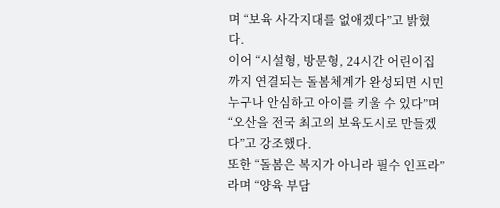며 “보육 사각지대를 없애겠다”고 밝혔다.
이어 “시설형, 방문형, 24시간 어린이집까지 연결되는 돌봄체계가 완성되면 시민 누구나 안심하고 아이를 키울 수 있다”며 “오산을 전국 최고의 보육도시로 만들겠다”고 강조했다.
또한 “돌봄은 복지가 아니라 필수 인프라”라며 “양육 부담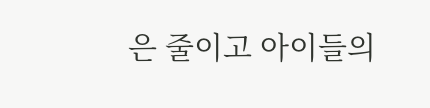은 줄이고 아이들의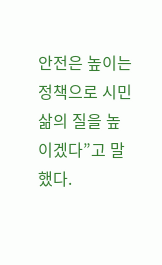안전은 높이는 정책으로 시민 삶의 질을 높이겠다”고 말했다.